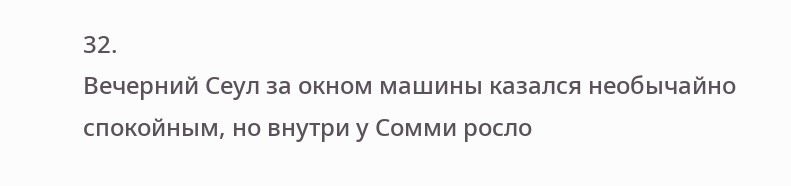32.
Вечерний Сеул за окном машины казался необычайно спокойным, но внутри у Сомми росло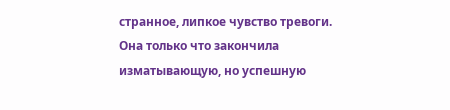странное, липкое чувство тревоги. Она только что закончила изматывающую, но успешную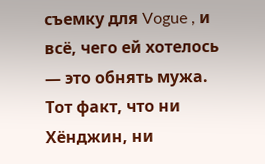съемку для Vogue , и всё, чего ей хотелось — это обнять мужа. Тот факт, что ни Хёнджин, ни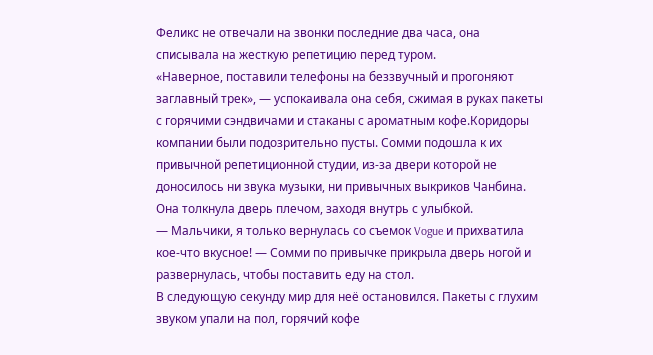Феликс не отвечали на звонки последние два часа, она списывала на жесткую репетицию перед туром.
«Наверное, поставили телефоны на беззвучный и прогоняют заглавный трек», — успокаивала она себя, сжимая в руках пакеты с горячими сэндвичами и стаканы с ароматным кофе.Коридоры компании были подозрительно пусты. Сомми подошла к их привычной репетиционной студии, из-за двери которой не доносилось ни звука музыки, ни привычных выкриков Чанбина. Она толкнула дверь плечом, заходя внутрь с улыбкой.
— Мальчики, я только вернулась со съемок Vogue и прихватила кое-что вкусное! — Сомми по привычке прикрыла дверь ногой и развернулась, чтобы поставить еду на стол.
В следующую секунду мир для неё остановился. Пакеты с глухим звуком упали на пол, горячий кофе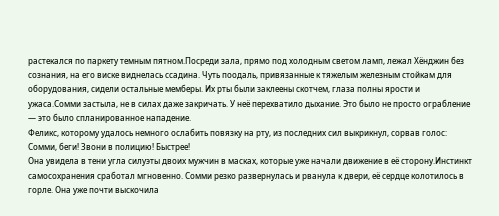растекался по паркету темным пятном.Посреди зала, прямо под холодным светом ламп, лежал Хёнджин без сознания, на его виске виднелась ссадина. Чуть поодаль, привязанные к тяжелым железным стойкам для оборудования, сидели остальные мемберы. Их рты были заклеены скотчем, глаза полны ярости и ужаса.Сомми застыла, не в силах даже закричать. У неё перехватило дыхание. Это было не просто ограбление — это было спланированное нападение.
Феликс, которому удалось немного ослабить повязку на рту, из последних сил выкрикнул, сорвав голос: Сомми, беги! Звони в полицию! Быстрее!
Она увидела в тени угла силуэты двоих мужчин в масках, которые уже начали движение в её сторону.Инстинкт самосохранения сработал мгновенно. Сомми резко развернулась и рванула к двери, её сердце колотилось в горле. Она уже почти выскочила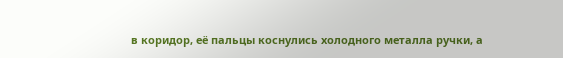в коридор, её пальцы коснулись холодного металла ручки, а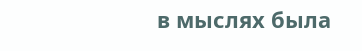в мыслях была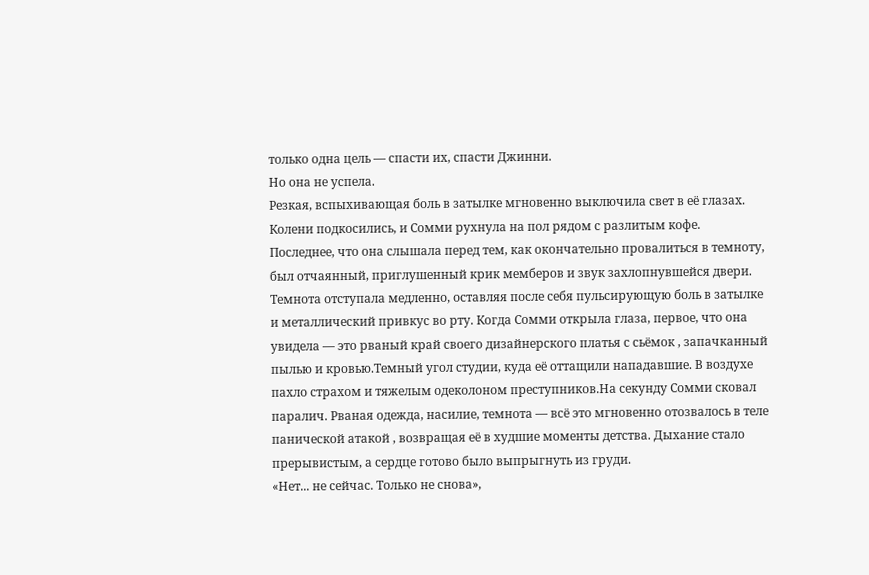только одна цель — спасти их, спасти Джинни.
Но она не успела.
Резкая, вспыхивающая боль в затылке мгновенно выключила свет в её глазах. Колени подкосились, и Сомми рухнула на пол рядом с разлитым кофе. Последнее, что она слышала перед тем, как окончательно провалиться в темноту, был отчаянный, приглушенный крик мемберов и звук захлопнувшейся двери.
Темнота отступала медленно, оставляя после себя пульсирующую боль в затылке и металлический привкус во рту. Когда Сомми открыла глаза, первое, что она увидела — это рваный край своего дизайнерского платья с сьёмок , запачканный пылью и кровью.Темный угол студии, куда её оттащили нападавшие. В воздухе пахло страхом и тяжелым одеколоном преступников.На секунду Сомми сковал паралич. Рваная одежда, насилие, темнота — всё это мгновенно отозвалось в теле панической атакой , возвращая её в худшие моменты детства. Дыхание стало прерывистым, а сердце готово было выпрыгнуть из груди.
«Нет... не сейчас. Только не снова»,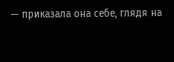— приказала она себе, глядя на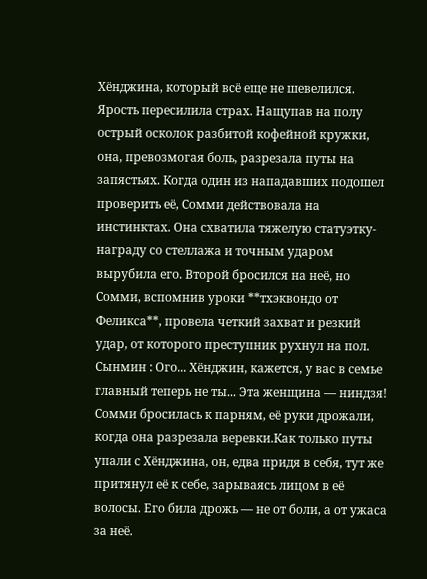Хёнджина, который всё еще не шевелился.
Ярость пересилила страх. Нащупав на полу острый осколок разбитой кофейной кружки, она, превозмогая боль, разрезала путы на запястьях. Когда один из нападавших подошел проверить её, Сомми действовала на инстинктах. Она схватила тяжелую статуэтку-награду со стеллажа и точным ударом вырубила его. Второй бросился на неё, но Сомми, вспомнив уроки **тхэквондо от Феликса**, провела четкий захват и резкий удар, от которого преступник рухнул на пол.
Сынмин : Ого... Хёнджин, кажется, у вас в семье главный теперь не ты... Эта женщина — ниндзя!
Сомми бросилась к парням, её руки дрожали, когда она разрезала веревки.Как только путы упали с Хёнджина, он, едва придя в себя, тут же притянул её к себе, зарываясь лицом в её волосы. Его била дрожь — не от боли, а от ужаса за неё.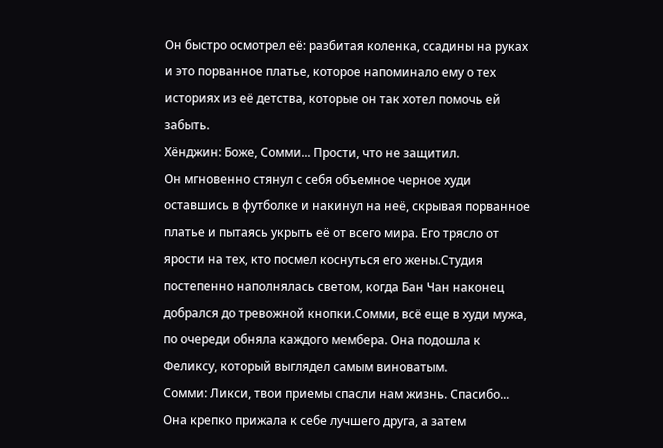Он быстро осмотрел её: разбитая коленка, ссадины на руках и это порванное платье, которое напоминало ему о тех историях из её детства, которые он так хотел помочь ей забыть.
Хёнджин: Боже, Сомми... Прости, что не защитил.
Он мгновенно стянул с себя объемное черное худи оставшись в футболке и накинул на неё, скрывая порванное платье и пытаясь укрыть её от всего мира. Его трясло от ярости на тех, кто посмел коснуться его жены.Студия постепенно наполнялась светом, когда Бан Чан наконец добрался до тревожной кнопки.Сомми, всё еще в худи мужа, по очереди обняла каждого мембера. Она подошла к Феликсу, который выглядел самым виноватым.
Сомми: Ликси, твои приемы спасли нам жизнь. Спасибо...
Она крепко прижала к себе лучшего друга, а затем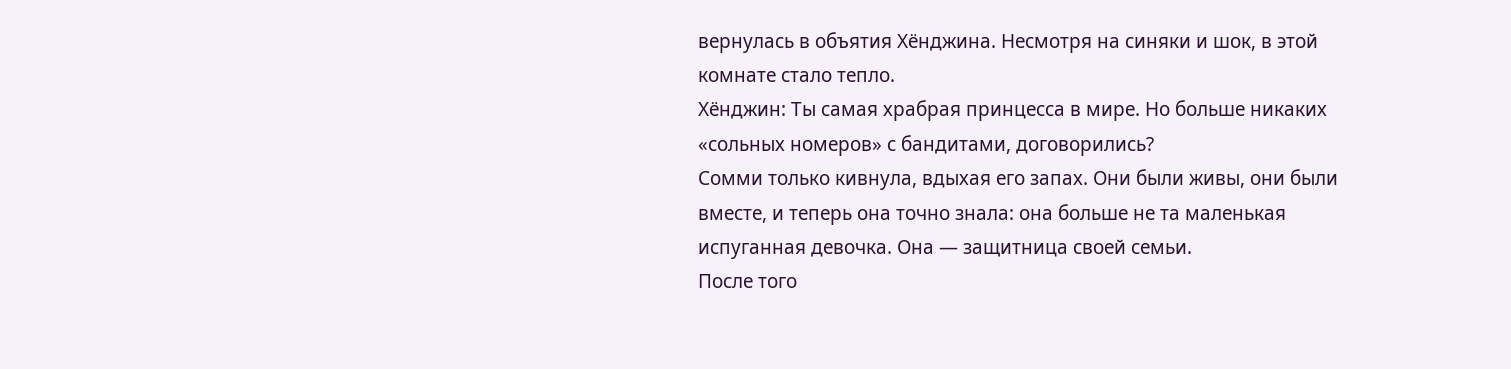вернулась в объятия Хёнджина. Несмотря на синяки и шок, в этой комнате стало тепло.
Хёнджин: Ты самая храбрая принцесса в мире. Но больше никаких «сольных номеров» с бандитами, договорились?
Сомми только кивнула, вдыхая его запах. Они были живы, они были вместе, и теперь она точно знала: она больше не та маленькая испуганная девочка. Она — защитница своей семьи.
После того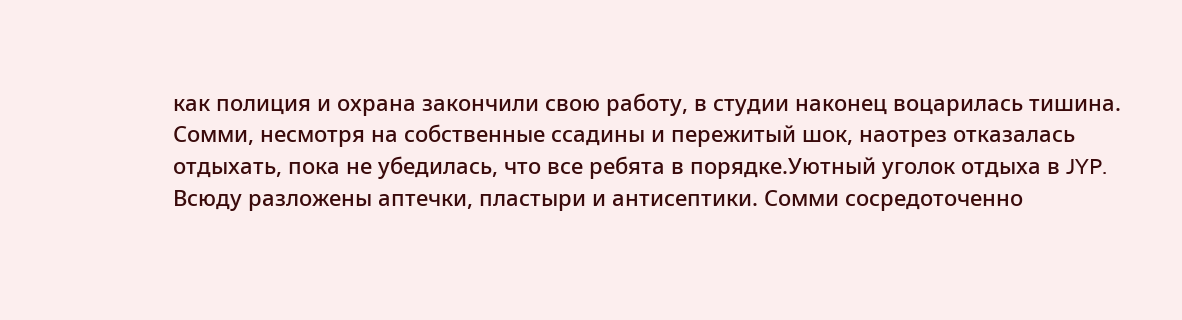как полиция и охрана закончили свою работу, в студии наконец воцарилась тишина. Сомми, несмотря на собственные ссадины и пережитый шок, наотрез отказалась отдыхать, пока не убедилась, что все ребята в порядке.Уютный уголок отдыха в JYP. Всюду разложены аптечки, пластыри и антисептики. Сомми сосредоточенно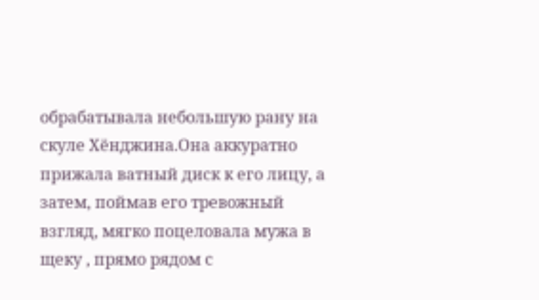обрабатывала небольшую рану на скуле Хёнджина.Она аккуратно прижала ватный диск к его лицу, а затем, поймав его тревожный взгляд, мягко поцеловала мужа в щеку , прямо рядом с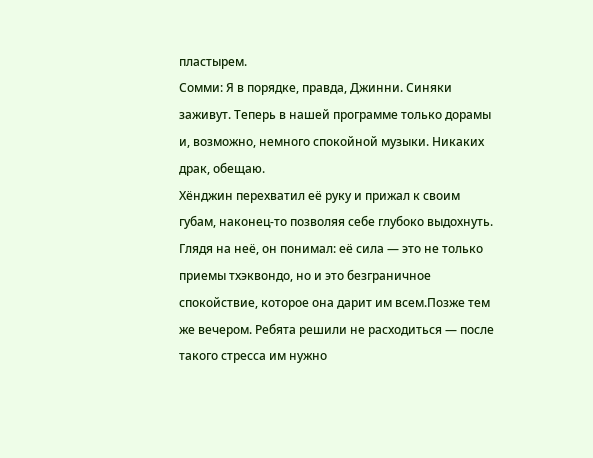пластырем.
Сомми: Я в порядке, правда, Джинни. Синяки заживут. Теперь в нашей программе только дорамы и, возможно, немного спокойной музыки. Никаких драк, обещаю.
Хёнджин перехватил её руку и прижал к своим губам, наконец-то позволяя себе глубоко выдохнуть. Глядя на неё, он понимал: её сила — это не только приемы тхэквондо, но и это безграничное спокойствие, которое она дарит им всем.Позже тем же вечером. Ребята решили не расходиться — после такого стресса им нужно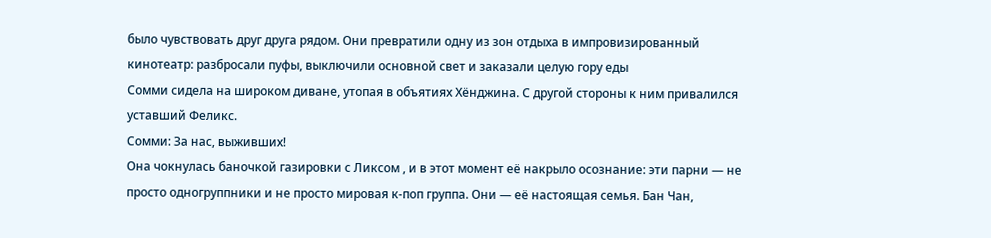было чувствовать друг друга рядом. Они превратили одну из зон отдыха в импровизированный кинотеатр: разбросали пуфы, выключили основной свет и заказали целую гору еды
Сомми сидела на широком диване, утопая в объятиях Хёнджина. С другой стороны к ним привалился уставший Феликс.
Сомми: За нас, выживших!
Она чокнулась баночкой газировки с Ликсом , и в этот момент её накрыло осознание: эти парни — не просто одногруппники и не просто мировая к-поп группа. Они — её настоящая семья. Бан Чан,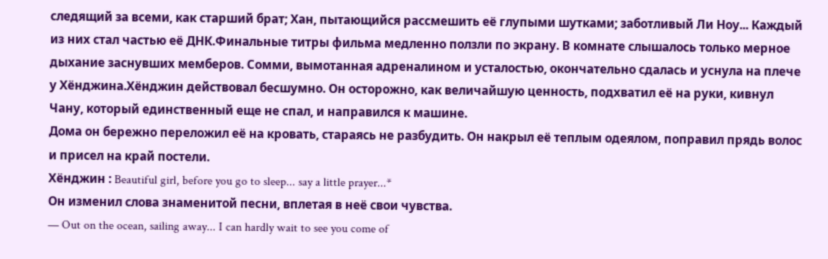следящий за всеми, как старший брат; Хан, пытающийся рассмешить её глупыми шутками; заботливый Ли Ноу... Каждый из них стал частью её ДНК.Финальные титры фильма медленно ползли по экрану. В комнате слышалось только мерное дыхание заснувших мемберов. Сомми, вымотанная адреналином и усталостью, окончательно сдалась и уснула на плече у Хёнджина.Хёнджин действовал бесшумно. Он осторожно, как величайшую ценность, подхватил её на руки, кивнул Чану, который единственный еще не спал, и направился к машине.
Дома он бережно переложил её на кровать, стараясь не разбудить. Он накрыл её теплым одеялом, поправил прядь волос и присел на край постели.
Хёнджин : Beautiful girl, before you go to sleep... say a little prayer...*
Он изменил слова знаменитой песни, вплетая в неё свои чувства.
— Out on the ocean, sailing away... I can hardly wait to see you come of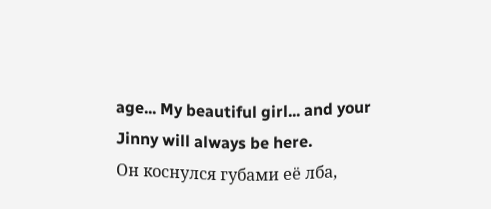age... My beautiful girl... and your Jinny will always be here.
Он коснулся губами её лба,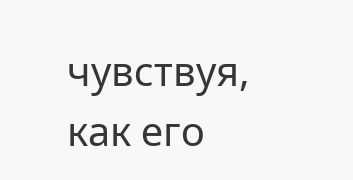чувствуя, как его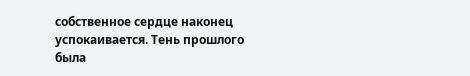собственное сердце наконец успокаивается. Тень прошлого была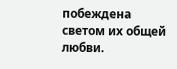побеждена светом их общей любви.